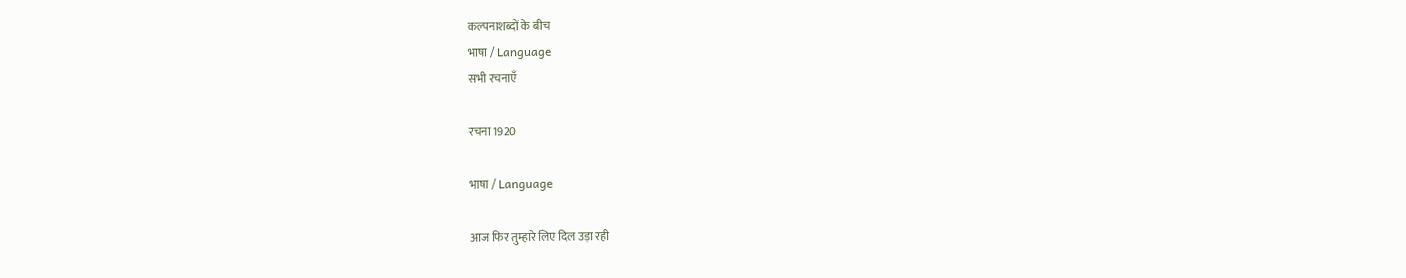कल्पनाशब्दों के बीच
भाषा / Language
सभी रचनाएँ

रचना 1920

भाषा / Language

आज फिर तुम्हारे लिए दिल उड़ा रही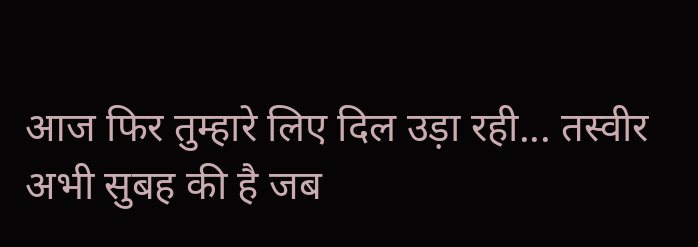आज फिर तुम्हारे लिए दिल उड़ा रही... तस्वीर अभी सुबह की है जब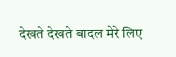देखते देखते बादल मेरे लिए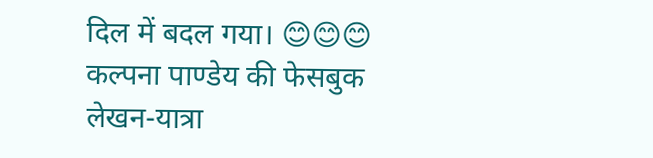दिल में बदल गया। 😊😊😊
कल्पना पाण्डेय की फेसबुक लेखन-यात्रा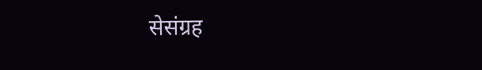सेसंग्रह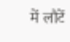में लौटें